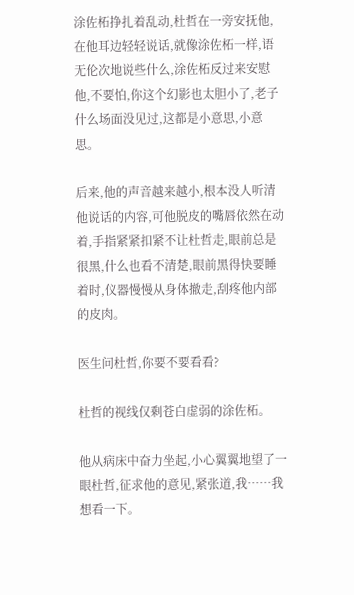涂佐柘挣扎着乱动,杜哲在一旁安抚他,在他耳边轻轻说话,就像涂佐柘一样,语无伦次地说些什么,涂佐柘反过来安慰他,不要怕,你这个幻影也太胆小了,老子什么场面没见过,这都是小意思,小意思。

后来,他的声音越来越小,根本没人听清他说话的内容,可他脱皮的嘴唇依然在动着,手指紧紧扣紧不让杜哲走,眼前总是很黑,什么也看不清楚,眼前黑得快要睡着时,仪器慢慢从身体撤走,刮疼他内部的皮肉。

医生问杜哲,你要不要看看?

杜哲的视线仅剩苍白虚弱的涂佐柘。

他从病床中奋力坐起,小心翼翼地望了一眼杜哲,征求他的意见,紧张道,我……我想看一下。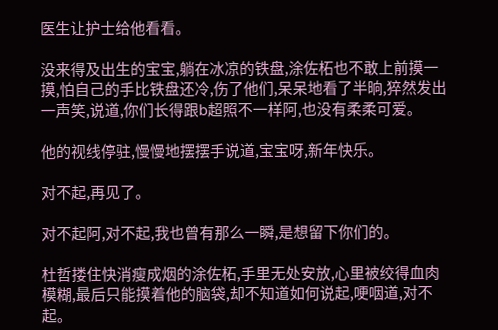医生让护士给他看看。

没来得及出生的宝宝,躺在冰凉的铁盘,涂佐柘也不敢上前摸一摸,怕自己的手比铁盘还冷,伤了他们,呆呆地看了半晌,猝然发出一声笑,说道,你们长得跟b超照不一样阿,也没有柔柔可爱。

他的视线停驻,慢慢地摆摆手说道,宝宝呀,新年快乐。

对不起,再见了。

对不起阿,对不起,我也曾有那么一瞬,是想留下你们的。

杜哲搂住快消瘦成烟的涂佐柘,手里无处安放,心里被绞得血肉模糊,最后只能摸着他的脑袋,却不知道如何说起,哽咽道,对不起。